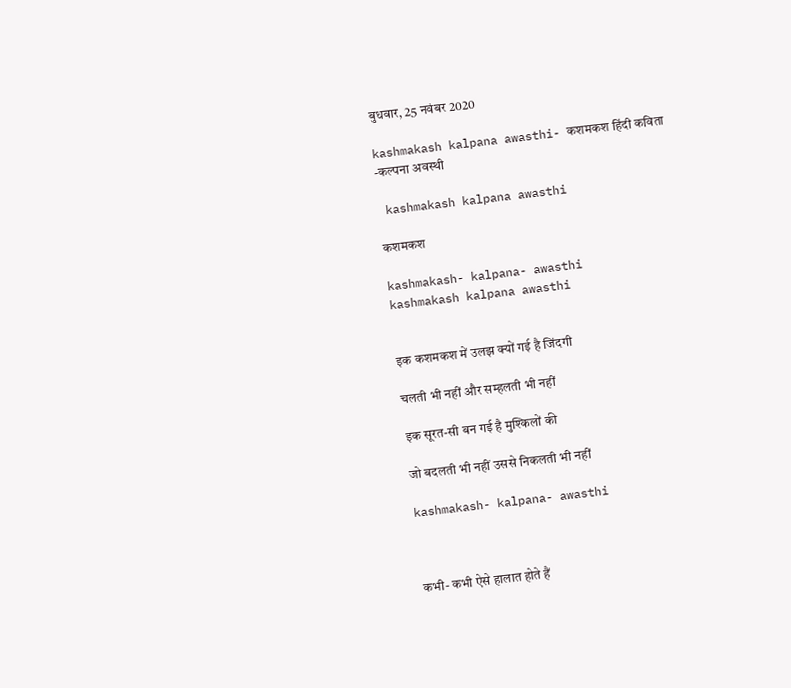बुधवार, 25 नवंबर 2020

kashmakash kalpana awasthi- कशमकश हिंदी कविता -कल्पना अवस्थी

 kashmakash kalpana awasthi

कशमकश

kashmakash- kalpana- awasthi
kashmakash kalpana awasthi


इक कशमकश में उलझ क्यों गई है जिंदगी

चलती भी नहीं और सम्हलती भी नहीं

इक सूरत-सी बन गई है मुश्किलों की

जो बदलती भी नहीं उससे निकलती भी नहीं

kashmakash- kalpana- awasthi



कभी- कभी ऐसे हालात होते हैं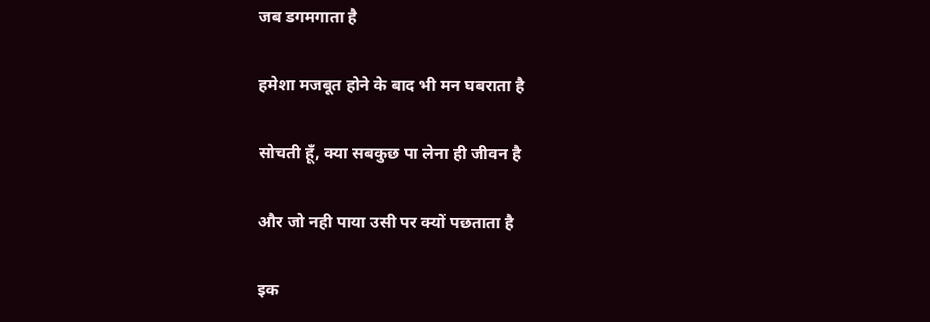जब डगमगाता है

हमेशा मजबूत होने के बाद भी मन घबराता है

सोचती हूँ, क्या सबकुछ पा लेना ही जीवन है

और जो नही पाया उसी पर क्यों पछताता है

इक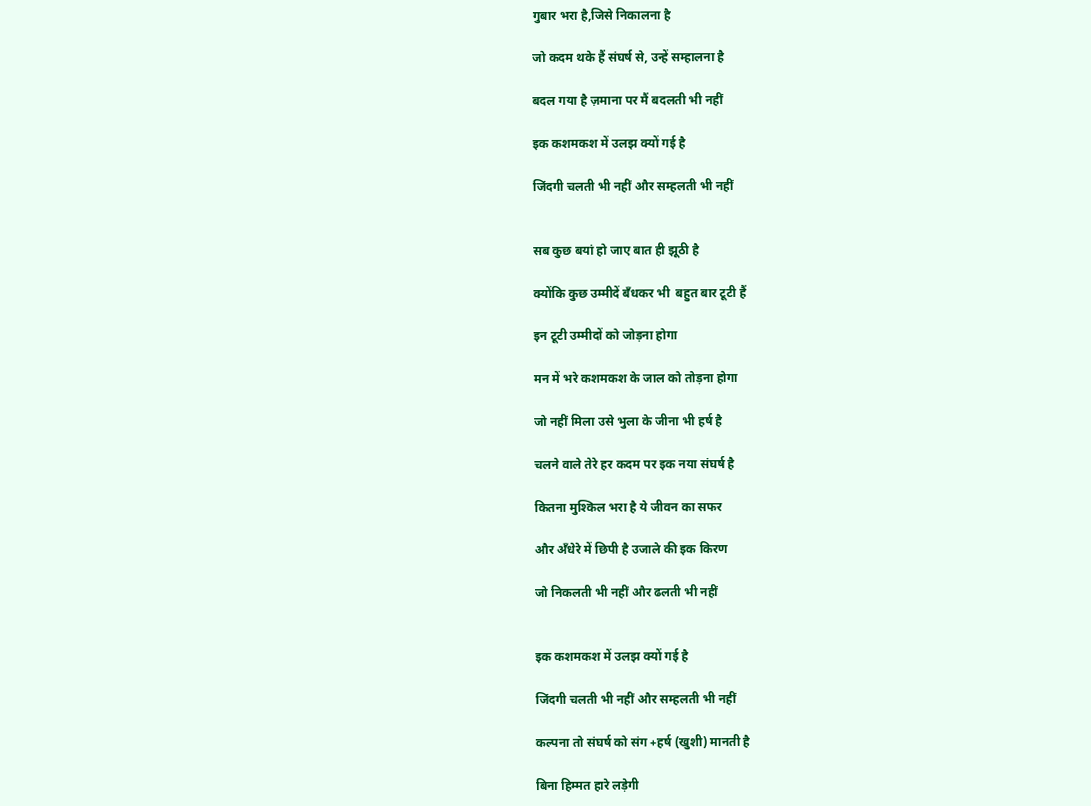गुबार भरा है,जिसे निकालना है

जो कदम थके हैं संघर्ष से, उन्हें सम्हालना है

बदल गया है ज़माना पर मैं बदलती भी नहीं

इक कशमकश में उलझ क्यों गई है

जिंदगी चलती भी नहीं और सम्हलती भी नहीं


सब कुछ बयां हो जाए बात ही झूठी है

क्योंकि कुछ उम्मीदें बँधकर भी  बहुत बार टूटी हैं

इन टूटी उम्मीदों को जोड़ना होगा

मन में भरे कशमकश के जाल को तोड़ना होगा

जो नहीं मिला उसे भुला के जीना भी हर्ष है

चलने वाले तेरे हर कदम पर इक नया संघर्ष है

कितना मुश्किल भरा है ये जीवन का सफर

और अँधेरे में छिपी है उजाले की इक किरण

जो निकलती भी नहीं और ढलती भी नहीं


इक कशमकश में उलझ क्यों गई है

जिंदगी चलती भी नहीं और सम्हलती भी नहीं

कल्पना तो संघर्ष को संग +हर्ष (खुशी) मानती है

बिना हिम्मत हारे लड़ेगी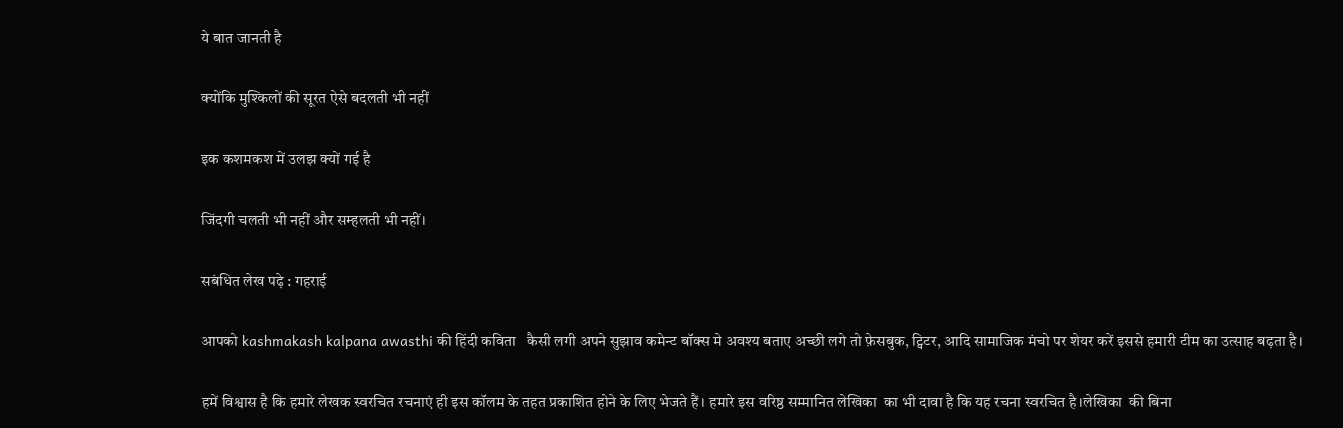ये बात जानती है

क्योंकि मुश्किलों की सूरत ऐसे बदलती भी नहीं

इक कशमकश में उलझ क्यों गई है

जिंदगी चलती भी नहीं और सम्हलती भी नहीं।

सबंधित लेख पढ़े : गहराई

आपको kashmakash kalpana awasthi की हिंदी कविता   कैसी लगी अपने सुझाव कमेन्ट बॉक्स मे अवश्य बताए अच्छी लगे तो फ़ेसबुक, ट्विटर, आदि सामाजिक मंचो पर शेयर करें इससे हमारी टीम का उत्साह बढ़ता है।

हमें विश्वास है कि हमारे लेखक स्वरचित रचनाएं ही इस कॉलम के तहत प्रकाशित होने के लिए भेजते हैं। हमारे इस वरिष्ठ सम्मानित लेखिका  का भी दावा है कि यह रचना स्वरचित है।लेखिका  की बिना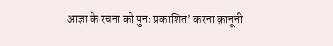आज्ञा के रचना को पुनः प्रकाशित’ करना क़ानूनी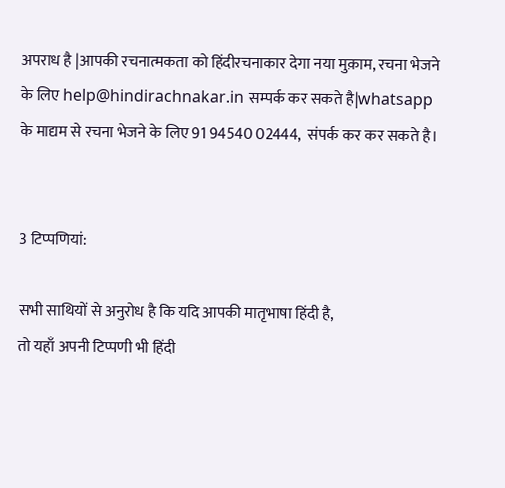अपराध है |आपकी रचनात्मकता को हिंदीरचनाकार देगा नया मुक़ाम, रचना भेजने के लिए help@hindirachnakar.in सम्पर्क कर सकते है|whatsapp के माद्यम से रचना भेजने के लिए 91 94540 02444,  संपर्क कर कर सकते है।


3 टिप्‍पणियां:

सभी साथियों से अनुरोध है कि यदि आपकी मातृभाषा हिंदी है,
तो यहाँ अपनी टिप्पणी भी हिंदी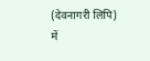(देवनागरी लिपि)
में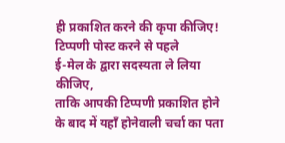ही प्रकाशित करने की कृपा कीजिए!
टिप्पणी पोस्ट करने से पहले
ई-मेल के द्वारा सदस्यता ले लिया कीजिए,
ताकि आपकी टिप्पणी प्रकाशित होने के बाद में यहाँ होनेवाली चर्चा का पता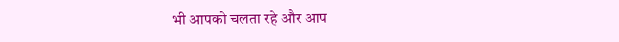भी आपको चलता रहे और आप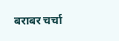बराबर चर्चा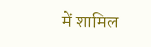में शामिल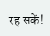रह सकें!